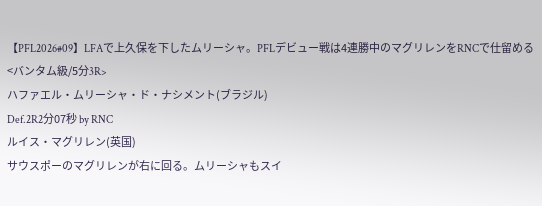【PFL2026#09】LFAで上久保を下したムリーシャ。PFLデビュー戦は4連勝中のマグリレンをRNCで仕留める
<バンタム級/5分3R>
ハファエル・ムリーシャ・ド・ナシメント(ブラジル)
Def.2R2分07秒 by RNC
ルイス・マグリレン(英国)
サウスポーのマグリレンが右に回る。ムリーシャもスイ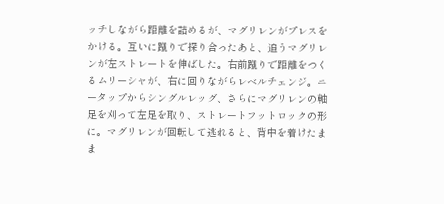ッチしながら距離を詰めるが、マグリレンがプレスをかける。互いに蹴りで探り合ったあと、追うマグリレンが左ストレートを伸ばした。右前蹴りで距離をつくるムリーシャが、右に回りながらレベルチェンジ。ニータップからシングルレッグ、さらにマグリレンの軸足を刈って左足を取り、ストレートフットロックの形に。マグリレンが回転して逃れると、背中を着けたまま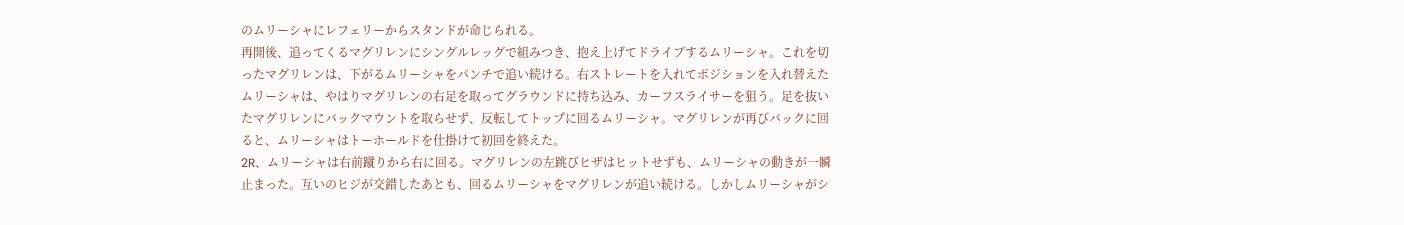のムリーシャにレフェリーからスタンドが命じられる。
再開後、追ってくるマグリレンにシングルレッグで組みつき、抱え上げてドライブするムリーシャ。これを切ったマグリレンは、下がるムリーシャをパンチで追い続ける。右ストレートを入れてポジションを入れ替えたムリーシャは、やはりマグリレンの右足を取ってグラウンドに持ち込み、カーフスライサーを狙う。足を抜いたマグリレンにバックマウントを取らせず、反転してトップに回るムリーシャ。マグリレンが再びバックに回ると、ムリーシャはトーホールドを仕掛けて初回を終えた。
2R、ムリーシャは右前蹴りから右に回る。マグリレンの左跳びヒザはヒットせずも、ムリーシャの動きが一瞬止まった。互いのヒジが交錯したあとも、回るムリーシャをマグリレンが追い続ける。しかしムリーシャがシ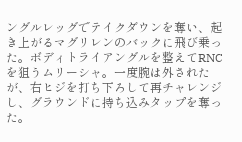ングルレッグでテイクダウンを奪い、起き上がるマグリレンのバックに飛び乗った。ボディトライアングルを整えてRNCを狙うムリーシャ。一度腕は外されたが、右ヒジを打ち下ろして再チャレンジし、グラウンドに持ち込みタップを奪った。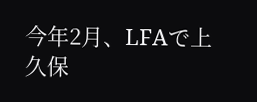今年2月、LFAで上久保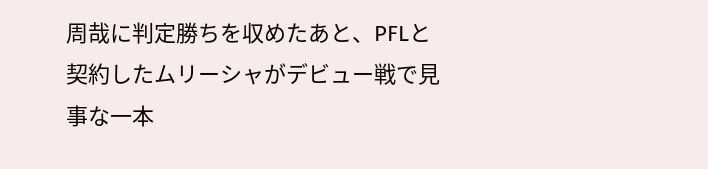周哉に判定勝ちを収めたあと、PFLと契約したムリーシャがデビュー戦で見事な一本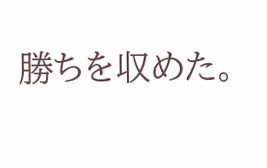勝ちを収めた。